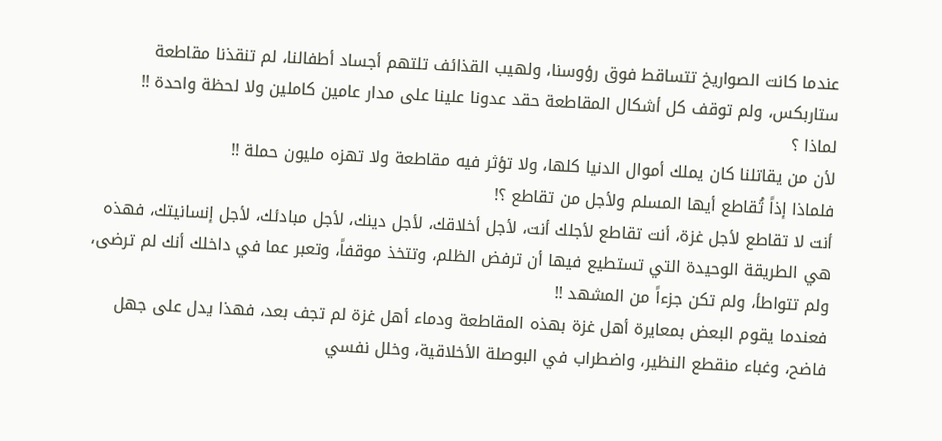عندما كانت الصواريخ تتساقط فوق رؤوسنا، ولهيب القذائف تلتهم أجساد أطفالنا، لم تنقذنا مقاطعة ستاربكس، ولم توقف كل أشكال المقاطعة حقد عدونا علينا على مدار عامين كاملين ولا لحظة واحدة !!
لماذا ؟
لأن من يقاتلنا كان يملك أموال الدنيا كلها، ولا تؤثر فيه مقاطعة ولا تهزه مليون حملة !!
فلماذا إذاً تُقاطع أيها المسلم ولأجل من تقاطع ؟!
أنت لا تقاطع لأجل غزة، أنت تقاطع لأجلك أنت، لأجل أخلاقك، لأجل دينك، لأجل مبادئك، لأجل إنسانيتك، فهذه هي الطريقة الوحيدة التي تستطيع فيها أن ترفض الظلم، وتتخذ موقفاً، وتعبر عما في داخلك أنك لم ترضى، ولم تتواطأ، ولم تكن جزءاً من المشهد !!
فعندما يقوم البعض بمعايرة أهل غزة بهذه المقاطعة ودماء أهل غزة لم تجف بعد، فهذا يدل على جهل فاضح، وغباء منقطع النظير، واضطراب في البوصلة الأخلاقية، وخلل نفسي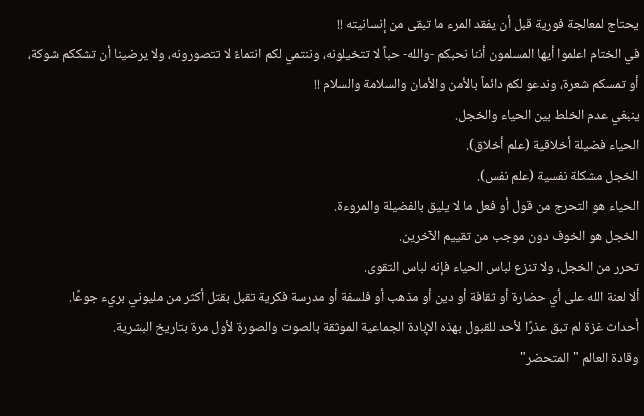يحتاج لمعالجة فورية قبل أن يفقد المرء ما تبقى من إنسانيته !!
في الختام اعلموا أيها المسلمون أننا نحبكم -والله- حباً لا تتخيلونه، وننتمي لكم انتماءً لا تتصورونه، ولا يرضينا أن تشككم شوكة، أو تمسكم شعرة، وندعو لكم دائماً بالأمن والأمان والسلامة والسلام !!
ينبغي عدم الخلط بين الحياء والخجل.
الحياء فضيلة أخلاقية (علم أخلاق).
الخجل مشكلة نفسية (علم نفس).
الحياء هو التحرج من قول أو فعل ما لا يليق بالفضيلة والمروءة.
الخجل هو الخوف دون موجب من تقييم الآخرين.
تحرر من الخجل، ولا تنزع لباس الحياء فإنه لباس التقوى.
ألا لعنة الله على أي حضارة أو ثقافة أو دين أو مذهب أو فلسفة أو مدرسة فكرية تقبل بقتل أكثر من مليوني بريء جوعًا.
أحداث غزة لم تبق عذرًا لأحد للقبول بهذه الإبادة الجماعية الموثقة بالصوت والصورة لأول مرة بتاريخ البشرية.
وقادة العالم "المتحضر"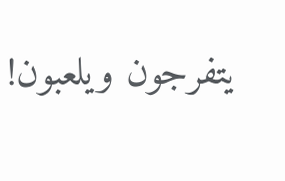يتفرجون ويلعبون!